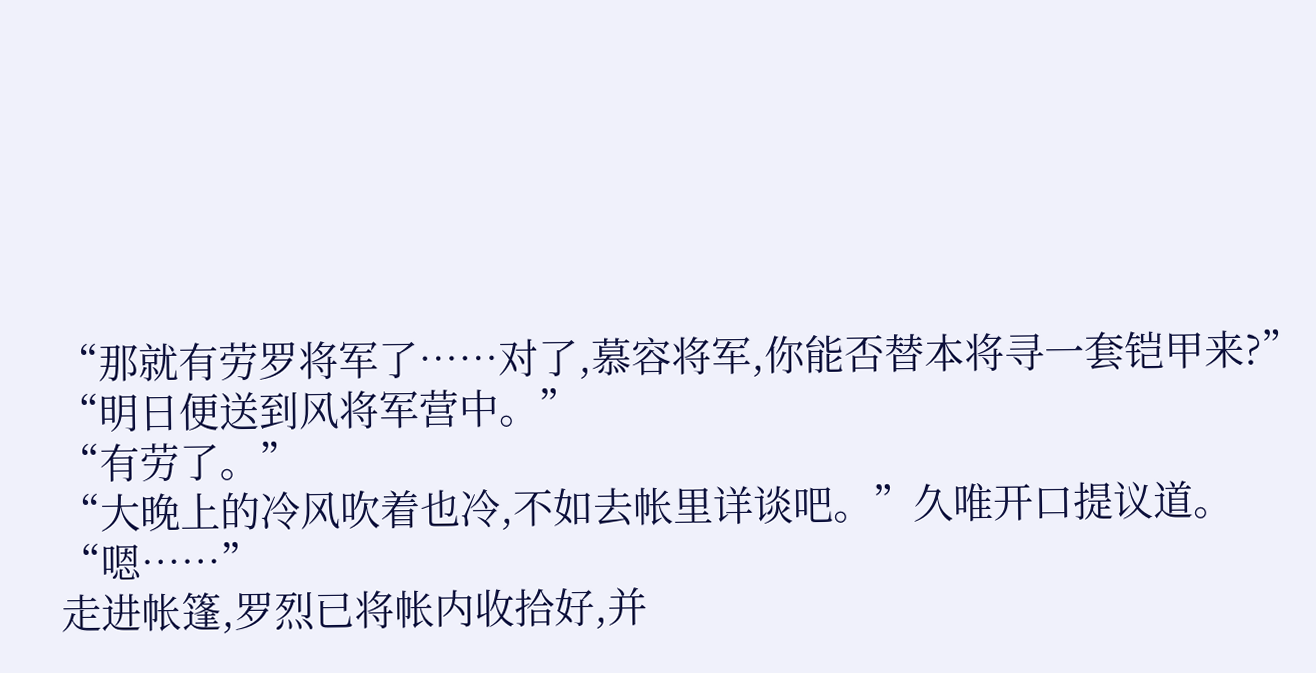“那就有劳罗将军了……对了,慕容将军,你能否替本将寻一套铠甲来?”
“明日便送到风将军营中。”
“有劳了。”
“大晚上的冷风吹着也冷,不如去帐里详谈吧。”久唯开口提议道。
“嗯……”
走进帐篷,罗烈已将帐内收拾好,并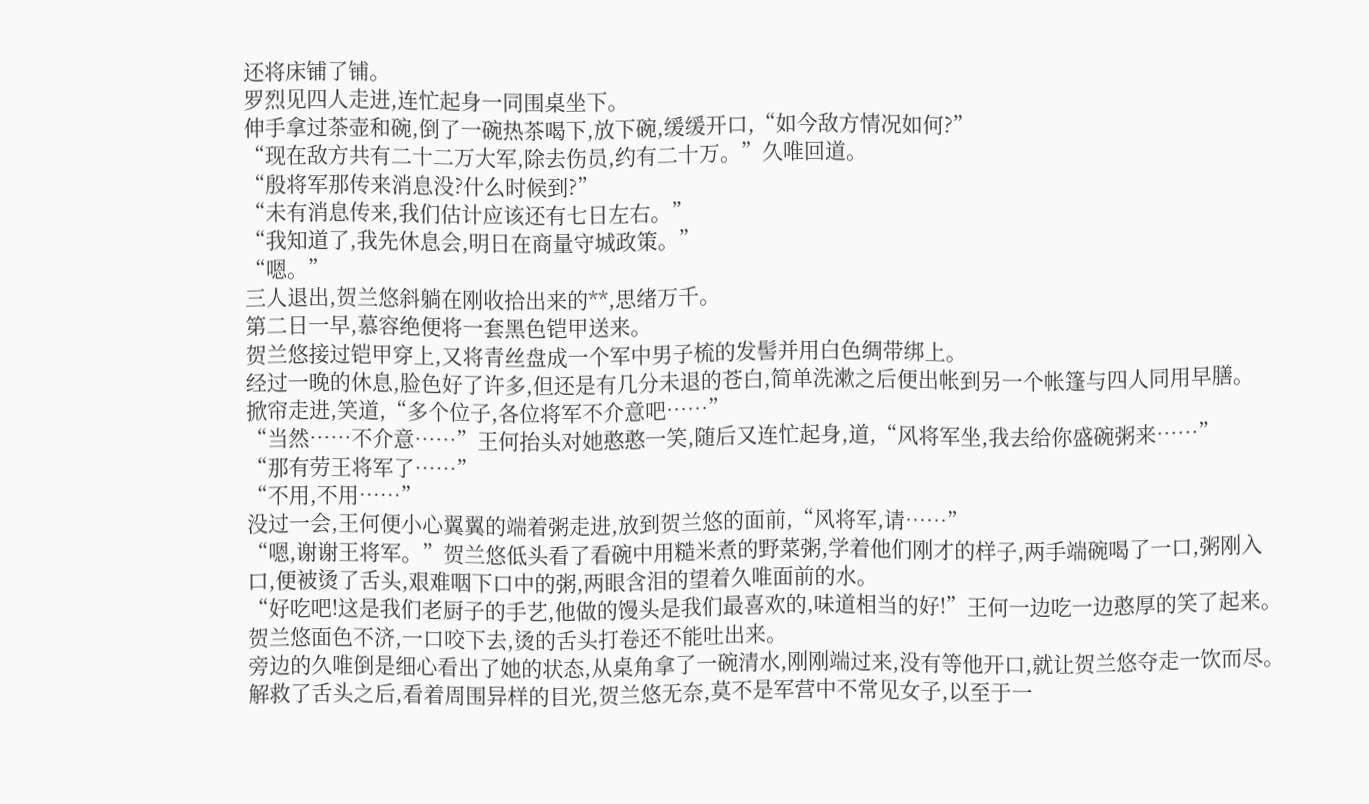还将床铺了铺。
罗烈见四人走进,连忙起身一同围桌坐下。
伸手拿过茶壶和碗,倒了一碗热茶喝下,放下碗,缓缓开口,“如今敌方情况如何?”
“现在敌方共有二十二万大军,除去伤员,约有二十万。”久唯回道。
“殷将军那传来消息没?什么时候到?”
“未有消息传来,我们估计应该还有七日左右。”
“我知道了,我先休息会,明日在商量守城政策。”
“嗯。”
三人退出,贺兰悠斜躺在刚收拾出来的**,思绪万千。
第二日一早,慕容绝便将一套黑色铠甲送来。
贺兰悠接过铠甲穿上,又将青丝盘成一个军中男子梳的发髻并用白色绸带绑上。
经过一晚的休息,脸色好了许多,但还是有几分未退的苍白,简单洗漱之后便出帐到另一个帐篷与四人同用早膳。
掀帘走进,笑道,“多个位子,各位将军不介意吧……”
“当然……不介意……”王何抬头对她憨憨一笑,随后又连忙起身,道,“风将军坐,我去给你盛碗粥来……”
“那有劳王将军了……”
“不用,不用……”
没过一会,王何便小心翼翼的端着粥走进,放到贺兰悠的面前,“风将军,请……”
“嗯,谢谢王将军。”贺兰悠低头看了看碗中用糙米煮的野菜粥,学着他们刚才的样子,两手端碗喝了一口,粥刚入口,便被烫了舌头,艰难咽下口中的粥,两眼含泪的望着久唯面前的水。
“好吃吧!这是我们老厨子的手艺,他做的馒头是我们最喜欢的,味道相当的好!”王何一边吃一边憨厚的笑了起来。
贺兰悠面色不济,一口咬下去,烫的舌头打卷还不能吐出来。
旁边的久唯倒是细心看出了她的状态,从桌角拿了一碗清水,刚刚端过来,没有等他开口,就让贺兰悠夺走一饮而尽。
解救了舌头之后,看着周围异样的目光,贺兰悠无奈,莫不是军营中不常见女子,以至于一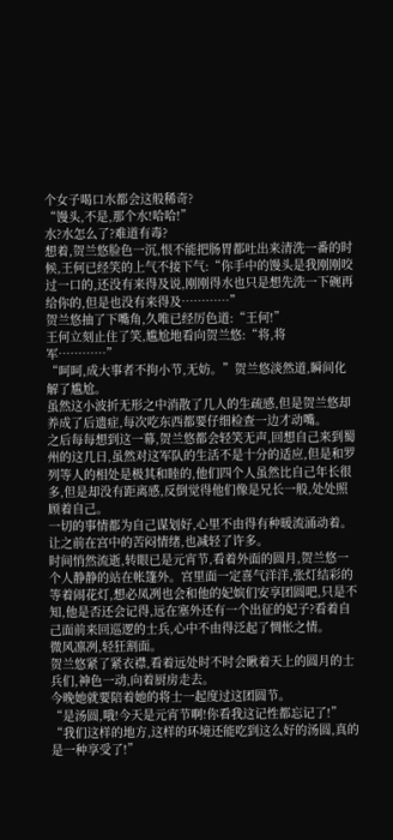个女子喝口水都会这般稀奇?
“馒头,不是,那个水!哈哈!”
水?水怎么了?难道有毒?
想着,贺兰悠脸色一沉,恨不能把肠胃都吐出来清洗一番的时候,王何已经笑的上气不接下气:“你手中的馒头是我刚刚咬过一口的,还没有来得及说,刚刚得水也只是想先洗一下碗再给你的,但是也没有来得及…………”
贺兰悠抽了下嘴角,久唯已经厉色道:“王何!”
王何立刻止住了笑,尴尬地看向贺兰悠:“将,将军…………”
“呵呵,成大事者不拘小节,无妨。”贺兰悠淡然道,瞬间化解了尴尬。
虽然这小波折无形之中消散了几人的生疏感,但是贺兰悠却养成了后遗症,每次吃东西都要仔细检查一边才动嘴。
之后每每想到这一幕,贺兰悠都会轻笑无声,回想自己来到蜀州的这几日,虽然对这军队的生活不是十分的适应,但是和罗列等人的相处是极其和睦的,他们四个人虽然比自己年长很多,但是却没有距离感,反倒觉得他们像是兄长一般,处处照顾着自己。
一切的事情都为自己谋划好,心里不由得有种暖流涌动着。让之前在宫中的苦闷情绪,也减轻了许多。
时间悄然流逝,转眼已是元宵节,看着外面的圆月,贺兰悠一个人静静的站在帐篷外。宫里面一定喜气洋洋,张灯结彩的等着闹花灯,想必凤冽也会和他的妃嫔们安享团圆吧,只是不知,他是否还会记得,远在塞外还有一个出征的妃子?看着自己面前来回巡逻的士兵,心中不由得泛起了惆怅之情。
微风凛冽,轻狂割面。
贺兰悠紧了紧衣襟,看着远处时不时会瞅着天上的圆月的士兵们,神色一动,向着厨房走去。
今晚她就要陪着她的将士一起度过这团圆节。
“是汤圆,哦!今天是元宵节啊!你看我这记性都忘记了!”
“我们这样的地方,这样的环境还能吃到这么好的汤圆,真的是一种享受了!”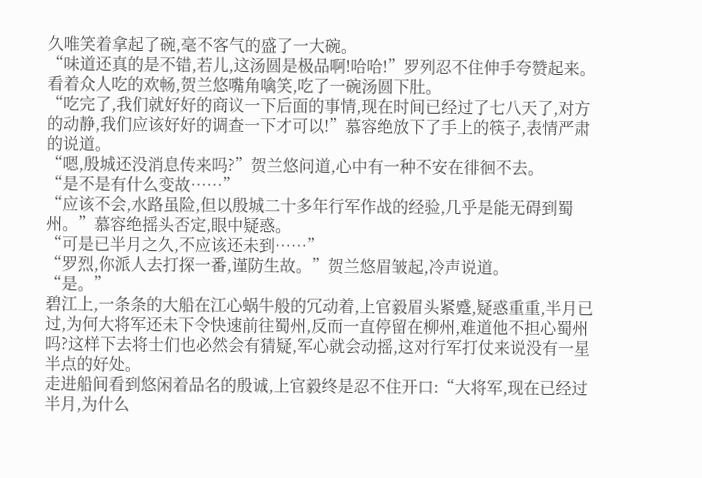久唯笑着拿起了碗,毫不客气的盛了一大碗。
“味道还真的是不错,若儿,这汤圆是极品啊!哈哈!”罗列忍不住伸手夸赞起来。
看着众人吃的欢畅,贺兰悠嘴角噙笑,吃了一碗汤圆下肚。
“吃完了,我们就好好的商议一下后面的事情,现在时间已经过了七八天了,对方的动静,我们应该好好的调查一下才可以!”慕容绝放下了手上的筷子,表情严肃的说道。
“嗯,殷城还没消息传来吗?”贺兰悠问道,心中有一种不安在徘徊不去。
“是不是有什么变故……”
“应该不会,水路虽险,但以殷城二十多年行军作战的经验,几乎是能无碍到蜀州。”慕容绝摇头否定,眼中疑惑。
“可是已半月之久,不应该还未到……”
“罗烈,你派人去打探一番,谨防生故。”贺兰悠眉皱起,冷声说道。
“是。”
碧江上,一条条的大船在江心蜗牛般的冗动着,上官毅眉头紧蹙,疑惑重重,半月已过,为何大将军还未下令快速前往蜀州,反而一直停留在柳州,难道他不担心蜀州吗?这样下去将士们也必然会有猜疑,军心就会动摇,这对行军打仗来说没有一星半点的好处。
走进船间看到悠闲着品名的殷诚,上官毅终是忍不住开口:“大将军,现在已经过半月,为什么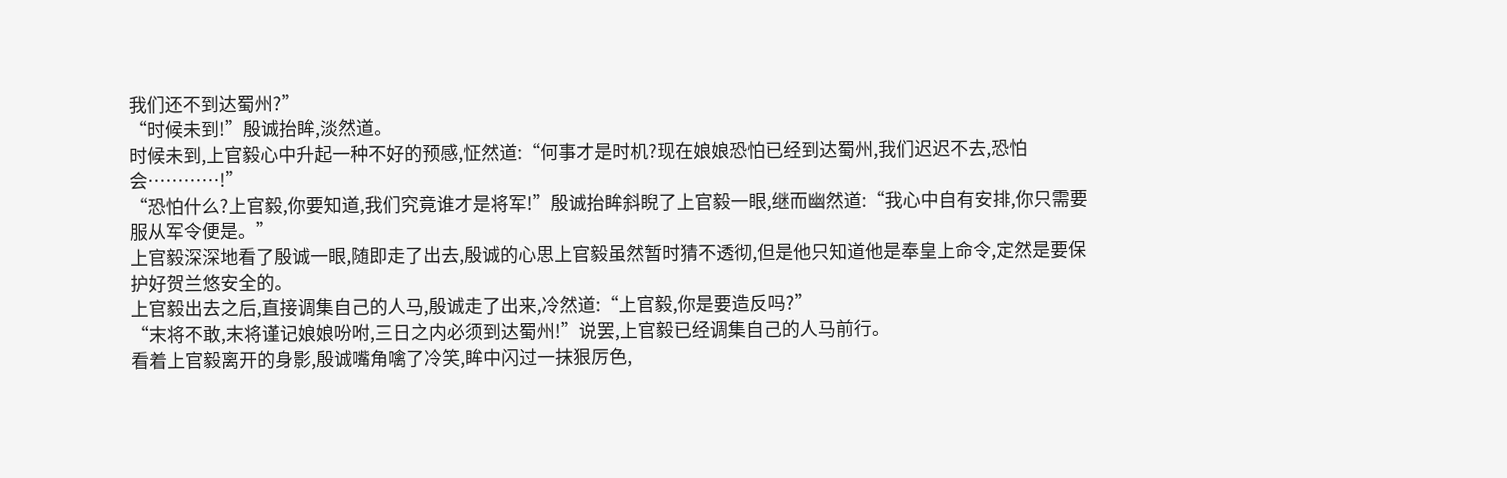我们还不到达蜀州?”
“时候未到!”殷诚抬眸,淡然道。
时候未到,上官毅心中升起一种不好的预感,怔然道:“何事才是时机?现在娘娘恐怕已经到达蜀州,我们迟迟不去,恐怕会…………!”
“恐怕什么?上官毅,你要知道,我们究竟谁才是将军!”殷诚抬眸斜睨了上官毅一眼,继而幽然道:“我心中自有安排,你只需要服从军令便是。”
上官毅深深地看了殷诚一眼,随即走了出去,殷诚的心思上官毅虽然暂时猜不透彻,但是他只知道他是奉皇上命令,定然是要保护好贺兰悠安全的。
上官毅出去之后,直接调集自己的人马,殷诚走了出来,冷然道:“上官毅,你是要造反吗?”
“末将不敢,末将谨记娘娘吩咐,三日之内必须到达蜀州!”说罢,上官毅已经调集自己的人马前行。
看着上官毅离开的身影,殷诚嘴角噙了冷笑,眸中闪过一抹狠厉色,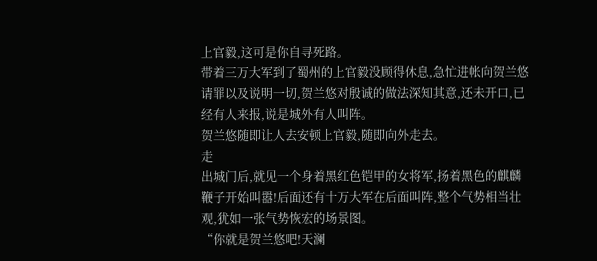上官毅,这可是你自寻死路。
带着三万大军到了蜀州的上官毅没顾得休息,急忙进帐向贺兰悠请罪以及说明一切,贺兰悠对殷诚的做法深知其意,还未开口,已经有人来报,说是城外有人叫阵。
贺兰悠随即让人去安顿上官毅,随即向外走去。
走
出城门后,就见一个身着黑红色铠甲的女将军,扬着黑色的麒麟鞭子开始叫嚣!后面还有十万大军在后面叫阵,整个气势相当壮观,犹如一张气势恢宏的场景图。
“你就是贺兰悠吧!天澜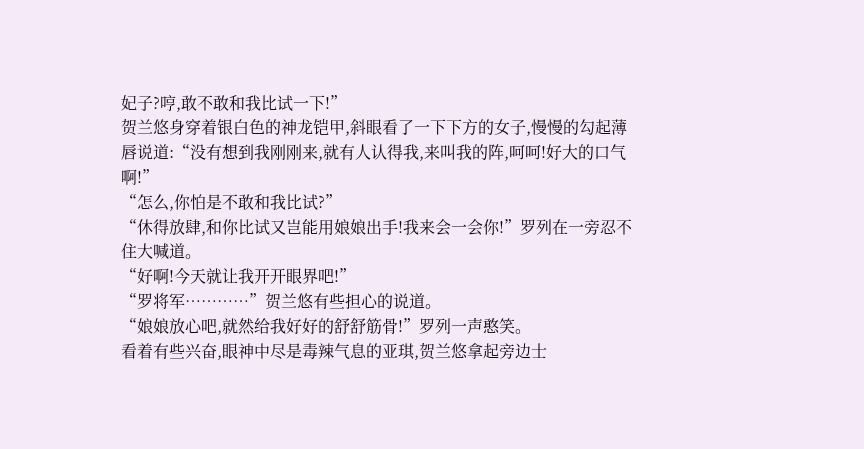妃子?哼,敢不敢和我比试一下!”
贺兰悠身穿着银白色的神龙铠甲,斜眼看了一下下方的女子,慢慢的勾起薄唇说道:“没有想到我刚刚来,就有人认得我,来叫我的阵,呵呵!好大的口气啊!”
“怎么,你怕是不敢和我比试?”
“休得放肆,和你比试又岂能用娘娘出手!我来会一会你!”罗列在一旁忍不住大喊道。
“好啊!今天就让我开开眼界吧!”
“罗将军…………”贺兰悠有些担心的说道。
“娘娘放心吧,就然给我好好的舒舒筋骨!”罗列一声憨笑。
看着有些兴奋,眼神中尽是毒辣气息的亚琪,贺兰悠拿起旁边士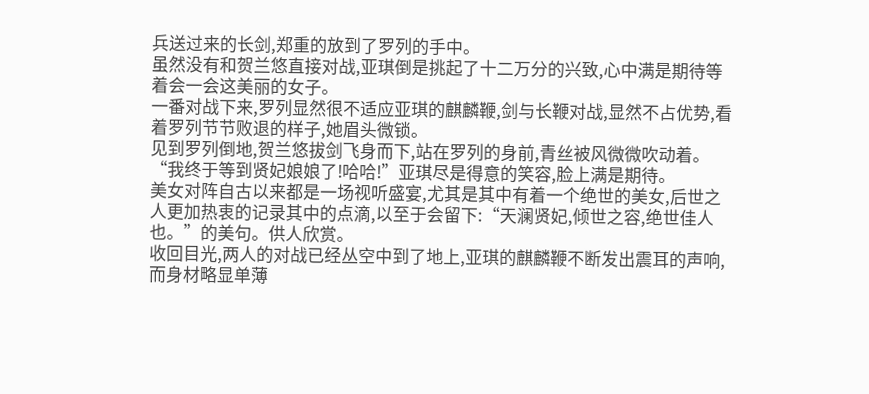兵送过来的长剑,郑重的放到了罗列的手中。
虽然没有和贺兰悠直接对战,亚琪倒是挑起了十二万分的兴致,心中满是期待等着会一会这美丽的女子。
一番对战下来,罗列显然很不适应亚琪的麒麟鞭,剑与长鞭对战,显然不占优势,看着罗列节节败退的样子,她眉头微锁。
见到罗列倒地,贺兰悠拔剑飞身而下,站在罗列的身前,青丝被风微微吹动着。
“我终于等到贤妃娘娘了!哈哈!”亚琪尽是得意的笑容,脸上满是期待。
美女对阵自古以来都是一场视听盛宴,尤其是其中有着一个绝世的美女,后世之人更加热衷的记录其中的点滴,以至于会留下:“天澜贤妃,倾世之容,绝世佳人也。”的美句。供人欣赏。
收回目光,两人的对战已经丛空中到了地上,亚琪的麒麟鞭不断发出震耳的声响,而身材略显单薄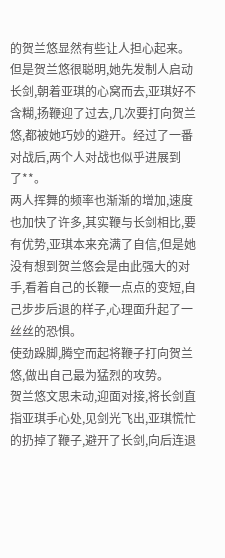的贺兰悠显然有些让人担心起来。
但是贺兰悠很聪明,她先发制人启动长剑,朝着亚琪的心窝而去,亚琪好不含糊,扬鞭迎了过去,几次要打向贺兰悠,都被她巧妙的避开。经过了一番对战后,两个人对战也似乎进展到了**。
两人挥舞的频率也渐渐的增加,速度也加快了许多,其实鞭与长剑相比,要有优势,亚琪本来充满了自信,但是她没有想到贺兰悠会是由此强大的对手,看着自己的长鞭一点点的变短,自己步步后退的样子,心理面升起了一丝丝的恐惧。
使劲跺脚,腾空而起将鞭子打向贺兰悠,做出自己最为猛烈的攻势。
贺兰悠文思未动,迎面对接,将长剑直指亚琪手心处,见剑光飞出,亚琪慌忙的扔掉了鞭子,避开了长剑,向后连退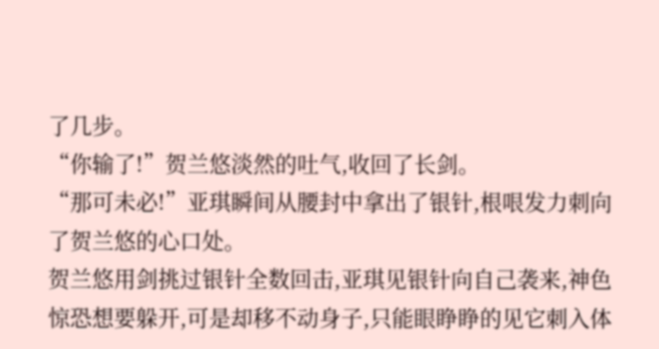了几步。
“你输了!”贺兰悠淡然的吐气,收回了长剑。
“那可未必!”亚琪瞬间从腰封中拿出了银针,根哏发力刺向了贺兰悠的心口处。
贺兰悠用剑挑过银针全数回击,亚琪见银针向自己袭来,神色惊恐想要躲开,可是却移不动身子,只能眼睁睁的见它刺入体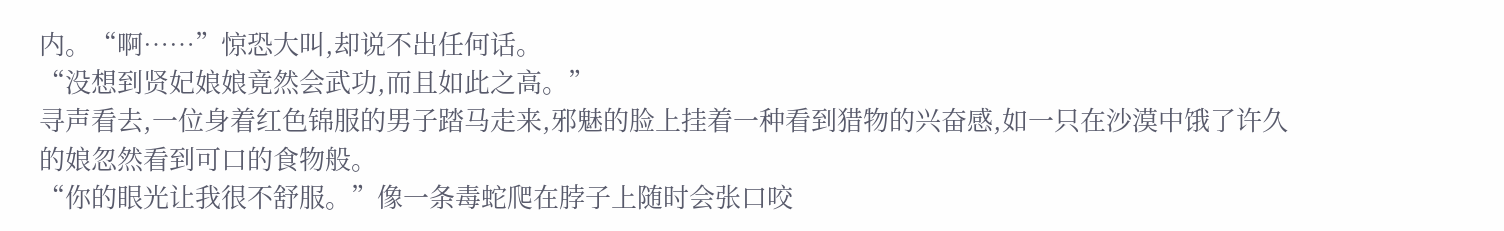内。“啊……”惊恐大叫,却说不出任何话。
“没想到贤妃娘娘竟然会武功,而且如此之高。”
寻声看去,一位身着红色锦服的男子踏马走来,邪魅的脸上挂着一种看到猎物的兴奋感,如一只在沙漠中饿了许久的娘忽然看到可口的食物般。
“你的眼光让我很不舒服。”像一条毒蛇爬在脖子上随时会张口咬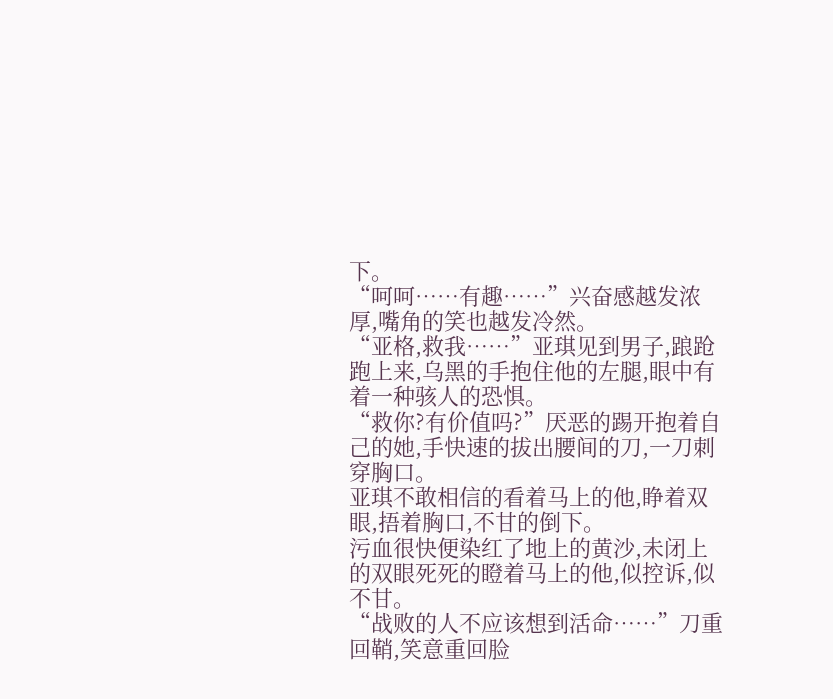下。
“呵呵……有趣……”兴奋感越发浓厚,嘴角的笑也越发冷然。
“亚格,救我……”亚琪见到男子,踉跄跑上来,乌黑的手抱住他的左腿,眼中有着一种骇人的恐惧。
“救你?有价值吗?”厌恶的踢开抱着自己的她,手快速的拔出腰间的刀,一刀刺穿胸口。
亚琪不敢相信的看着马上的他,睁着双眼,捂着胸口,不甘的倒下。
污血很快便染红了地上的黄沙,未闭上的双眼死死的瞪着马上的他,似控诉,似不甘。
“战败的人不应该想到活命……”刀重回鞘,笑意重回脸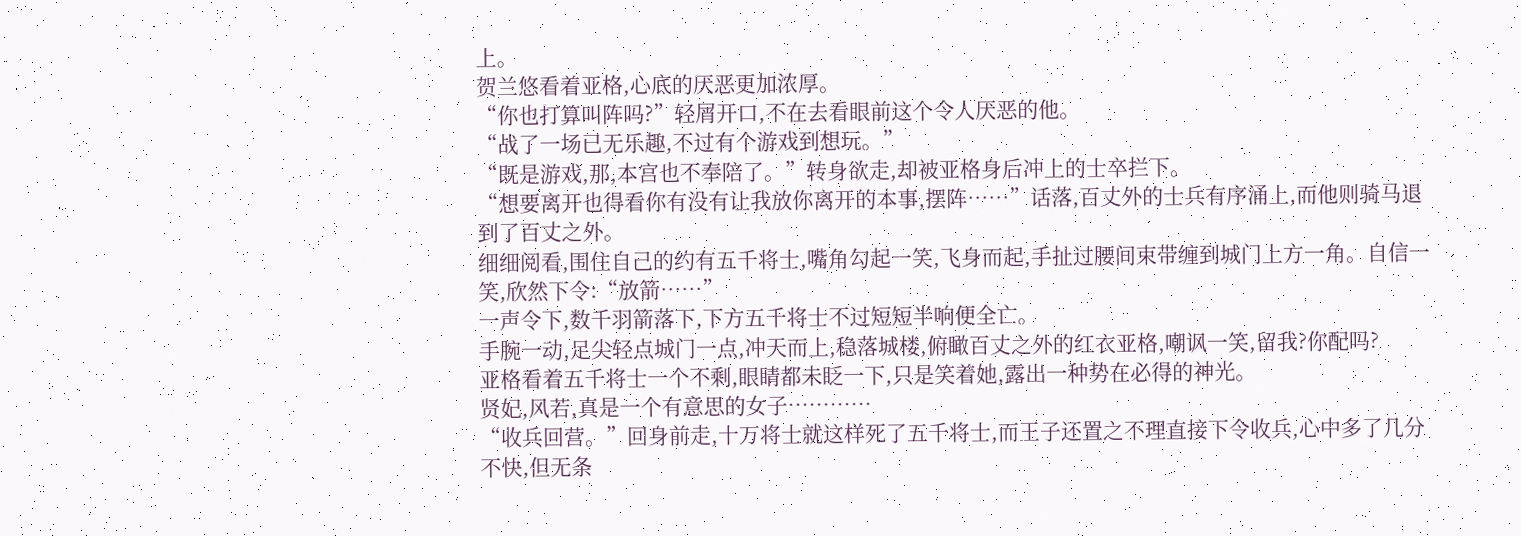上。
贺兰悠看着亚格,心底的厌恶更加浓厚。
“你也打算叫阵吗?”轻屑开口,不在去看眼前这个令人厌恶的他。
“战了一场已无乐趣,不过有个游戏到想玩。”
“既是游戏,那,本宫也不奉陪了。”转身欲走,却被亚格身后冲上的士卒拦下。
“想要离开也得看你有没有让我放你离开的本事,摆阵……”话落,百丈外的士兵有序涌上,而他则骑马退到了百丈之外。
细细阅看,围住自己的约有五千将士,嘴角勾起一笑,飞身而起,手扯过腰间束带缠到城门上方一角。自信一笑,欣然下令:“放箭……”
一声令下,数千羽箭落下,下方五千将士不过短短半响便全亡。
手腕一动,足尖轻点城门一点,冲天而上,稳落城楼,俯瞰百丈之外的红衣亚格,嘲讽一笑,留我?你配吗?
亚格看着五千将士一个不剩,眼睛都未眨一下,只是笑着她,露出一种势在必得的神光。
贤妃,风若,真是一个有意思的女子…………
“收兵回营。”回身前走,十万将士就这样死了五千将士,而王子还置之不理直接下令收兵,心中多了几分不快,但无条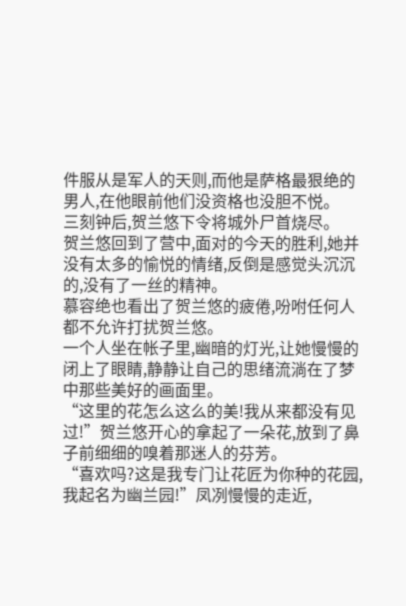件服从是军人的天则,而他是萨格最狠绝的男人,在他眼前他们没资格也没胆不悦。
三刻钟后,贺兰悠下令将城外尸首烧尽。
贺兰悠回到了营中,面对的今天的胜利,她并没有太多的愉悦的情绪,反倒是感觉头沉沉的,没有了一丝的精神。
慕容绝也看出了贺兰悠的疲倦,吩咐任何人都不允许打扰贺兰悠。
一个人坐在帐子里,幽暗的灯光,让她慢慢的闭上了眼睛,静静让自己的思绪流淌在了梦中那些美好的画面里。
“这里的花怎么这么的美!我从来都没有见过!”贺兰悠开心的拿起了一朵花,放到了鼻子前细细的嗅着那迷人的芬芳。
“喜欢吗?这是我专门让花匠为你种的花园,我起名为幽兰园!”凤冽慢慢的走近,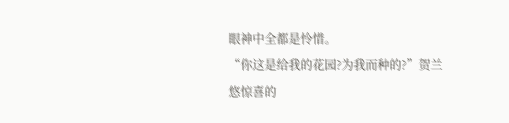眼神中全都是怜惜。
“你这是给我的花园?为我而种的?”贺兰悠惊喜的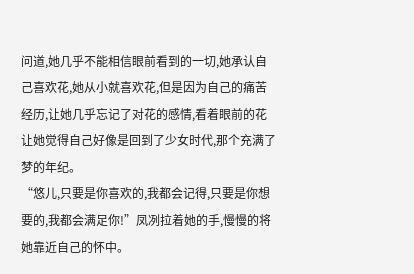问道,她几乎不能相信眼前看到的一切,她承认自己喜欢花,她从小就喜欢花,但是因为自己的痛苦经历,让她几乎忘记了对花的感情,看着眼前的花让她觉得自己好像是回到了少女时代,那个充满了梦的年纪。
“悠儿,只要是你喜欢的,我都会记得,只要是你想要的,我都会满足你!”凤冽拉着她的手,慢慢的将她靠近自己的怀中。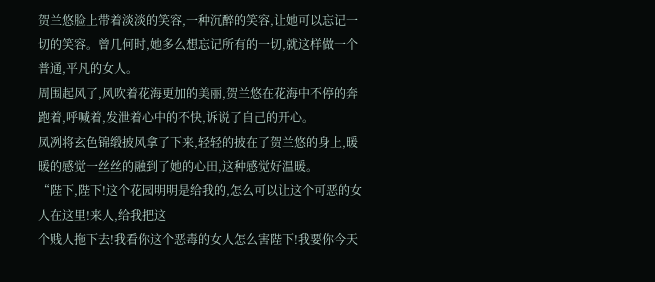贺兰悠脸上带着淡淡的笑容,一种沉醉的笑容,让她可以忘记一切的笑容。曾几何时,她多么想忘记所有的一切,就这样做一个普通,平凡的女人。
周围起风了,风吹着花海更加的美丽,贺兰悠在花海中不停的奔跑着,呼喊着,发泄着心中的不快,诉说了自己的开心。
凤冽将玄色锦缎披风拿了下来,轻轻的披在了贺兰悠的身上,暖暖的感觉一丝丝的融到了她的心田,这种感觉好温暖。
“陛下,陛下!这个花园明明是给我的,怎么可以让这个可恶的女人在这里!来人,给我把这
个贱人拖下去!我看你这个恶毒的女人怎么害陛下!我要你今天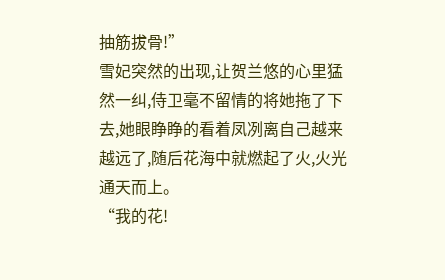抽筋拔骨!”
雪妃突然的出现,让贺兰悠的心里猛然一纠,侍卫毫不留情的将她拖了下去,她眼睁睁的看着凤冽离自己越来越远了,随后花海中就燃起了火,火光通天而上。
“我的花!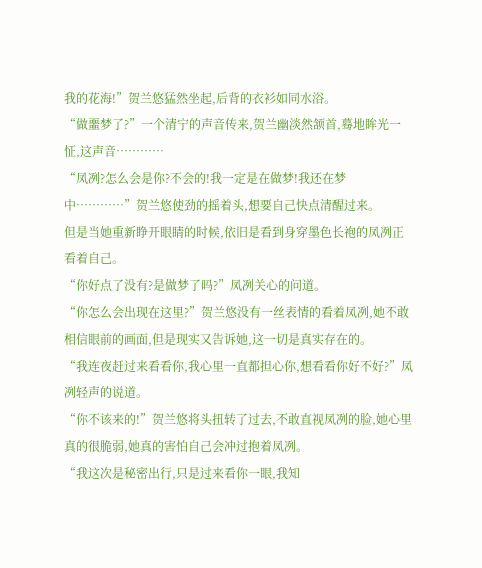我的花海!”贺兰悠猛然坐起,后背的衣衫如同水浴。
“做噩梦了?”一个清宁的声音传来,贺兰幽淡然颔首,蓦地眸光一怔,这声音…………
“凤冽?怎么会是你?不会的!我一定是在做梦!我还在梦中…………”贺兰悠使劲的摇着头,想要自己快点清醒过来。
但是当她重新睁开眼睛的时候,依旧是看到身穿墨色长袍的凤冽正看着自己。
“你好点了没有?是做梦了吗?”凤冽关心的问道。
“你怎么会出现在这里?”贺兰悠没有一丝表情的看着凤冽,她不敢相信眼前的画面,但是现实又告诉她,这一切是真实存在的。
“我连夜赶过来看看你,我心里一直都担心你,想看看你好不好?”凤冽轻声的说道。
“你不该来的!”贺兰悠将头扭转了过去,不敢直视凤冽的脸,她心里真的很脆弱,她真的害怕自己会冲过抱着凤冽。
“我这次是秘密出行,只是过来看你一眼,我知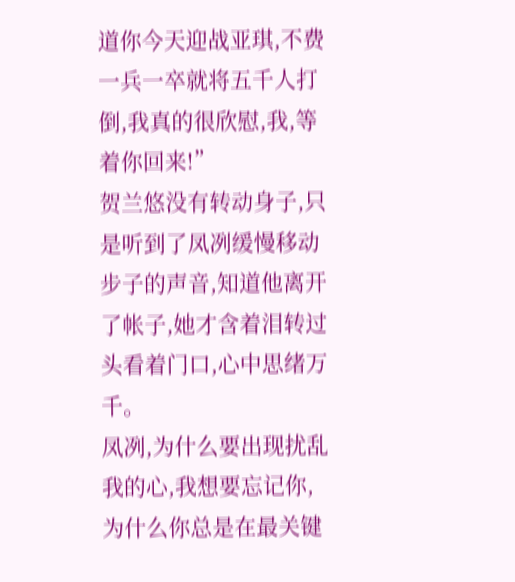道你今天迎战亚琪,不费一兵一卒就将五千人打倒,我真的很欣慰,我,等着你回来!”
贺兰悠没有转动身子,只是听到了凤冽缓慢移动步子的声音,知道他离开了帐子,她才含着泪转过头看着门口,心中思绪万千。
凤冽,为什么要出现扰乱我的心,我想要忘记你,为什么你总是在最关键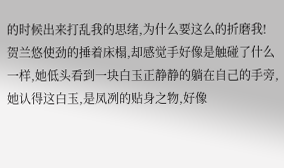的时候出来打乱我的思绪,为什么要这么的折磨我!
贺兰悠使劲的捶着床榻,却感觉手好像是触碰了什么一样,她低头看到一块白玉正静静的躺在自己的手旁,她认得这白玉,是凤冽的贴身之物,好像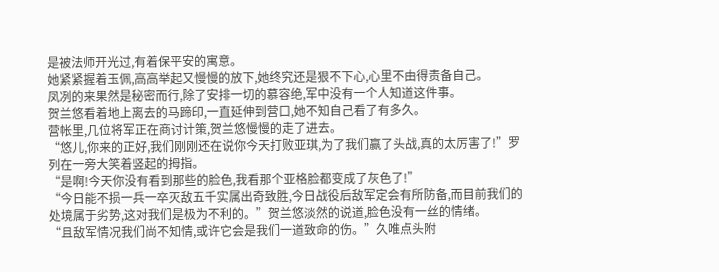是被法师开光过,有着保平安的寓意。
她紧紧握着玉佩,高高举起又慢慢的放下,她终究还是狠不下心,心里不由得责备自己。
凤冽的来果然是秘密而行,除了安排一切的慕容绝,军中没有一个人知道这件事。
贺兰悠看着地上离去的马蹄印,一直延伸到营口,她不知自己看了有多久。
营帐里,几位将军正在商讨计策,贺兰悠慢慢的走了进去。
“悠儿,你来的正好,我们刚刚还在说你今天打败亚琪,为了我们赢了头战,真的太厉害了!”罗列在一旁大笑着竖起的拇指。
“是啊!今天你没有看到那些的脸色,我看那个亚格脸都变成了灰色了!”
“今日能不损一兵一卒灭敌五千实属出奇致胜,今日战役后敌军定会有所防备,而目前我们的处境属于劣势,这对我们是极为不利的。”贺兰悠淡然的说道,脸色没有一丝的情绪。
“且敌军情况我们尚不知情,或许它会是我们一道致命的伤。”久唯点头附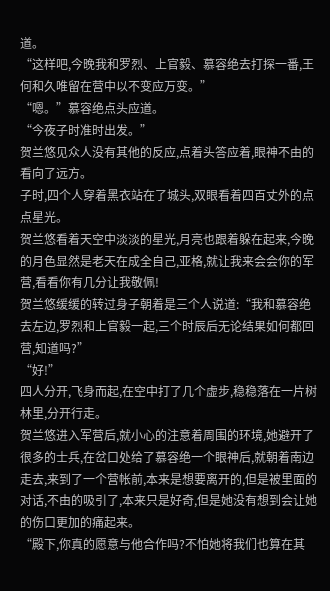道。
“这样吧,今晚我和罗烈、上官毅、慕容绝去打探一番,王何和久唯留在营中以不变应万变。”
“嗯。”慕容绝点头应道。
“今夜子时准时出发。”
贺兰悠见众人没有其他的反应,点着头答应着,眼神不由的看向了远方。
子时,四个人穿着黑衣站在了城头,双眼看着四百丈外的点点星光。
贺兰悠看着天空中淡淡的星光,月亮也跟着躲在起来,今晚的月色显然是老天在成全自己,亚格,就让我来会会你的军营,看看你有几分让我敬佩!
贺兰悠缓缓的转过身子朝着是三个人说道:“我和慕容绝去左边,罗烈和上官毅一起,三个时辰后无论结果如何都回营,知道吗?”
“好!”
四人分开,飞身而起,在空中打了几个虚步,稳稳落在一片树林里,分开行走。
贺兰悠进入军营后,就小心的注意着周围的环境,她避开了很多的士兵,在岔口处给了慕容绝一个眼神后,就朝着南边走去,来到了一个营帐前,本来是想要离开的,但是被里面的对话,不由的吸引了,本来只是好奇,但是她没有想到会让她的伤口更加的痛起来。
“殿下,你真的愿意与他合作吗?不怕她将我们也算在其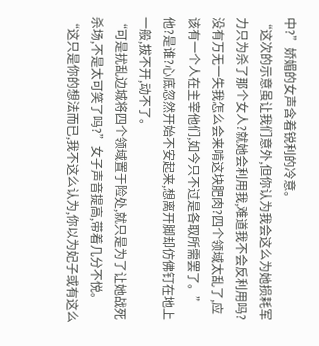中?”娇媚的女声含着锐利的冷意。
“这次的示意虽让我们意外,但你认为我会这么为她损耗军力只为杀了那个女人?就她会利用我,难道我不会反利用吗?没有万无一失我怎么会来啃这块肥肉?四个领域太乱了,应该有一个人在主宰他们,如今只不过是各取所需罢了。”
他?是谁?心底忽然开始不安起来,想离开脚却仿佛钉在地上一般,拔不开,动不了。
“可是扰乱边城将四个领域置于险处,就只是为了让她战死杀场,不是太可笑了吗?”女子声音提高,带着几分不悦。
“这只是你的想法而已,我不这么认为,你以为妃子或有这么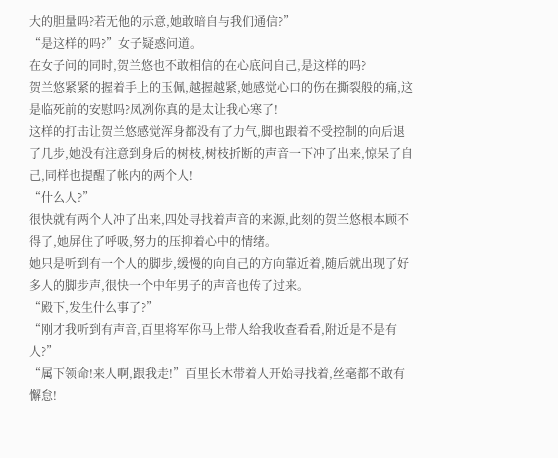大的胆量吗?若无他的示意,她敢暗自与我们通信?”
“是这样的吗?”女子疑惑问道。
在女子问的同时,贺兰悠也不敢相信的在心底问自己,是这样的吗?
贺兰悠紧紧的握着手上的玉佩,越握越紧,她感觉心口的伤在撕裂般的痛,这是临死前的安慰吗?凤冽你真的是太让我心寒了!
这样的打击让贺兰悠感觉浑身都没有了力气,脚也跟着不受控制的向后退了几步,她没有注意到身后的树枝,树枝折断的声音一下冲了出来,惊呆了自己,同样也提醒了帐内的两个人!
“什么人?”
很快就有两个人冲了出来,四处寻找着声音的来源,此刻的贺兰悠根本顾不得了,她屏住了呼吸,努力的压抑着心中的情绪。
她只是听到有一个人的脚步,缓慢的向自己的方向靠近着,随后就出现了好多人的脚步声,很快一个中年男子的声音也传了过来。
“殿下,发生什么事了?”
“刚才我听到有声音,百里将军你马上带人给我收查看看,附近是不是有人?”
“属下领命!来人啊,跟我走!”百里长木带着人开始寻找着,丝毫都不敢有懈怠!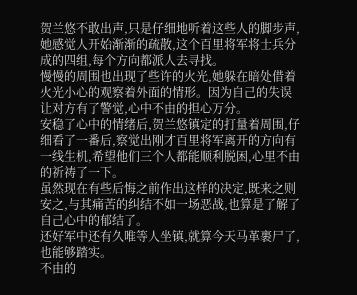贺兰悠不敢出声,只是仔细地听着这些人的脚步声,她感觉人开始渐渐的疏散,这个百里将军将士兵分成的四组,每个方向都派人去寻找。
慢慢的周围也出现了些许的火光,她躲在暗处借着火光小心的观察着外面的情形。因为自己的失误让对方有了警觉,心中不由的担心万分。
安稳了心中的情绪后,贺兰悠镇定的打量着周围,仔细看了一番后,察觉出刚才百里将军离开的方向有一线生机,希望他们三个人都能顺利脱困,心里不由的祈祷了一下。
虽然现在有些后悔之前作出这样的决定,既来之则安之,与其痛苦的纠结不如一场恶战,也算是了解了自己心中的郁结了。
还好军中还有久唯等人坐镇,就算今天马革裹尸了,也能够踏实。
不由的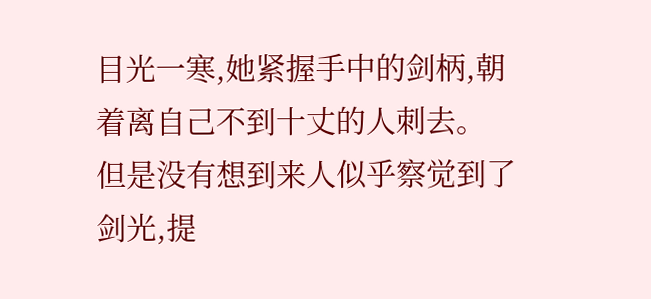目光一寒,她紧握手中的剑柄,朝着离自己不到十丈的人刺去。
但是没有想到来人似乎察觉到了剑光,提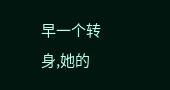早一个转身,她的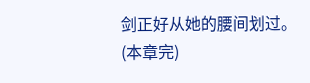剑正好从她的腰间划过。
(本章完)